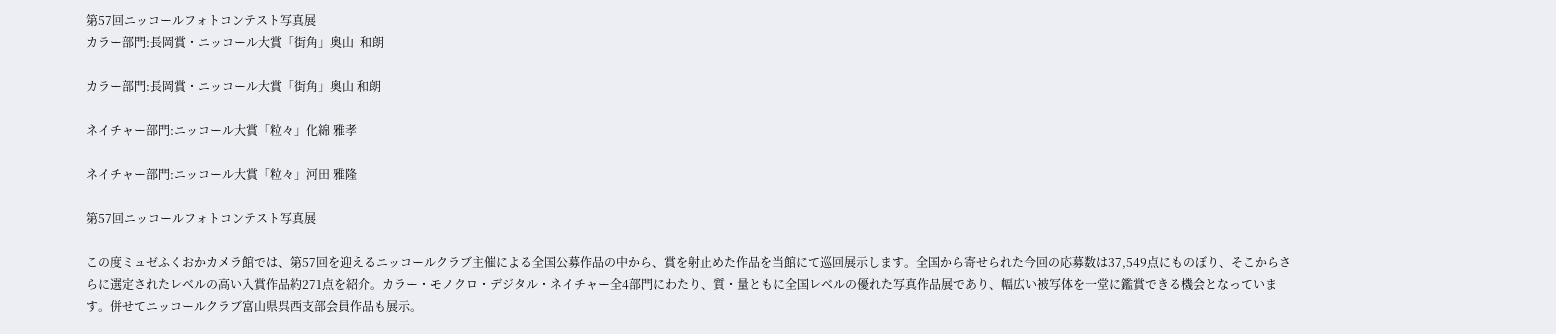第57回ニッコールフォトコンテスト写真展
カラー部門:長岡賞・ニッコール大賞「街角」奥山  和朗

カラー部門:長岡賞・ニッコール大賞「街角」奥山 和朗

ネイチャー部門:ニッコール大賞「粒々」化綿 雅孝

ネイチャー部門:ニッコール大賞「粒々」河田 雅隆

第57回ニッコールフォトコンテスト写真展

この度ミュゼふくおかカメラ館では、第57回を迎えるニッコールクラブ主催による全国公募作品の中から、賞を射止めた作品を当館にて巡回展示します。全国から寄せられた今回の応募数は37,549点にものぼり、そこからさらに選定されたレベルの高い入賞作品約271点を紹介。カラー・モノクロ・デジタル・ネイチャー全4部門にわたり、質・量ともに全国レベルの優れた写真作品展であり、幅広い被写体を一堂に鑑賞できる機会となっています。併せてニッコールクラブ富山県呉西支部会員作品も展示。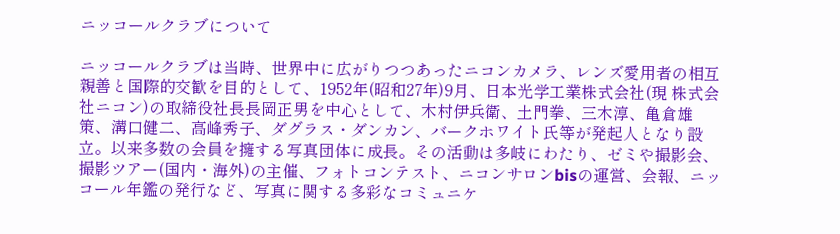ニッコールクラブについて

ニッコールクラブは当時、世界中に広がりつつあったニコンカメラ、レンズ愛用者の相互親善と国際的交歓を目的として、1952年(昭和27年)9月、日本光学工業株式会社(現 株式会社ニコン)の取締役社長長岡正男を中心として、木村伊兵衛、土門拳、三木淳、亀倉雄策、溝口健二、高峰秀子、ダグラス・ダンカン、バークホワイト氏等が発起人となり設立。以来多数の会員を擁する写真団体に成長。その活動は多岐にわたり、ゼミや撮影会、撮影ツアー(国内・海外)の主催、フォトコンテスト、ニコンサロンbisの運営、会報、ニッコール年鑑の発行など、写真に関する多彩なコミュニケ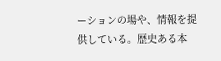ーションの場や、情報を提供している。歴史ある本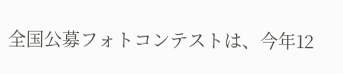全国公募フォトコンテストは、今年12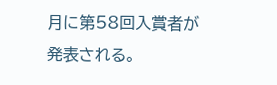月に第58回入賞者が発表される。